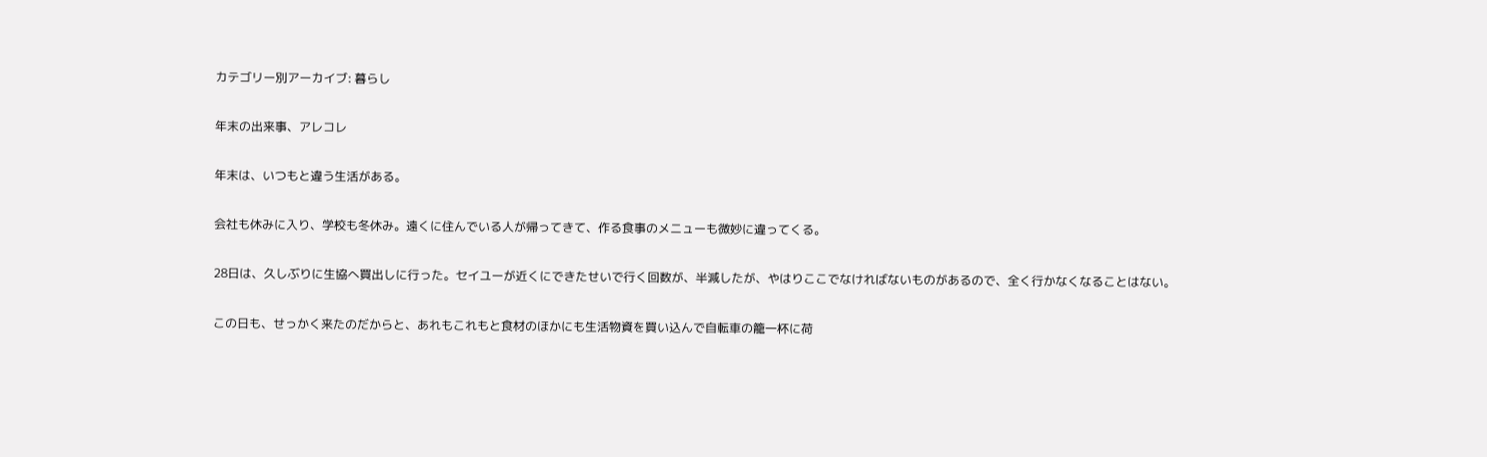カテゴリー別アーカイブ: 暮らし

年末の出来事、アレコレ

年末は、いつもと違う生活がある。

会社も休みに入り、学校も冬休み。遠くに住んでいる人が帰ってきて、作る食事のメニューも微妙に違ってくる。

28日は、久しぶりに生協へ買出しに行った。セイユーが近くにできたせいで行く回数が、半減したが、やはりここでなければないものがあるので、全く行かなくなることはない。

この日も、せっかく来たのだからと、あれもこれもと食材のほかにも生活物資を買い込んで自転車の籠一杯に荷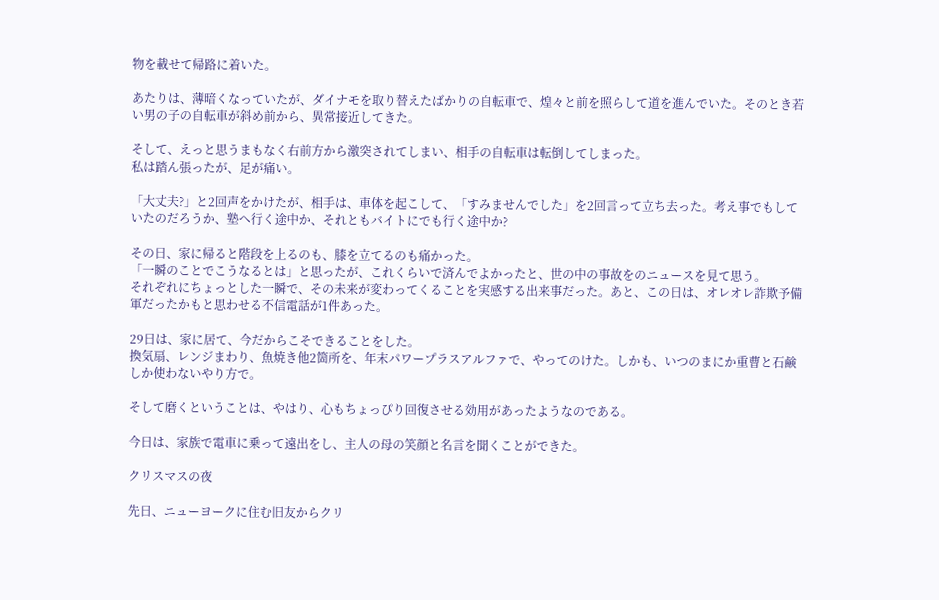物を載せて帰路に着いた。

あたりは、薄暗くなっていたが、ダイナモを取り替えたばかりの自転車で、煌々と前を照らして道を進んでいた。そのとき若い男の子の自転車が斜め前から、異常接近してきた。

そして、えっと思うまもなく右前方から激突されてしまい、相手の自転車は転倒してしまった。
私は踏ん張ったが、足が痛い。

「大丈夫?」と2回声をかけたが、相手は、車体を起こして、「すみませんでした」を2回言って立ち去った。考え事でもしていたのだろうか、塾へ行く途中か、それともバイトにでも行く途中か?

その日、家に帰ると階段を上るのも、膝を立てるのも痛かった。
「一瞬のことでこうなるとは」と思ったが、これくらいで済んでよかったと、世の中の事故をのニュースを見て思う。
それぞれにちょっとした一瞬で、その未来が変わってくることを実感する出来事だった。あと、この日は、オレオレ詐欺予備軍だったかもと思わせる不信電話が1件あった。

29日は、家に居て、今だからこそできることをした。
換気扇、レンジまわり、魚焼き他2箇所を、年末パワープラスアルファで、やってのけた。しかも、いつのまにか重曹と石鹸しか使わないやり方で。

そして磨くということは、やはり、心もちょっぴり回復させる効用があったようなのである。

今日は、家族で電車に乗って遠出をし、主人の母の笑顔と名言を聞くことができた。

クリスマスの夜

先日、ニューヨークに住む旧友からクリ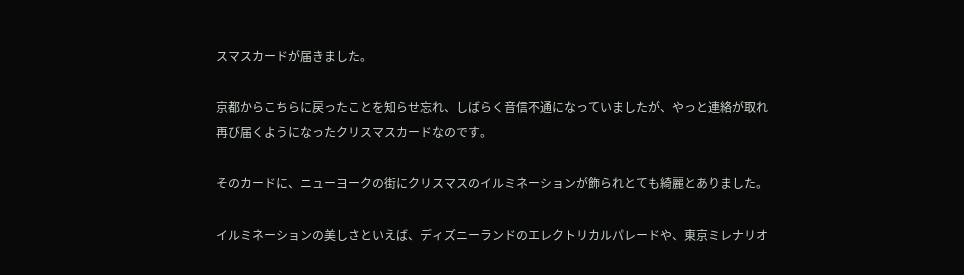スマスカードが届きました。

京都からこちらに戻ったことを知らせ忘れ、しばらく音信不通になっていましたが、やっと連絡が取れ再び届くようになったクリスマスカードなのです。

そのカードに、ニューヨークの街にクリスマスのイルミネーションが飾られとても綺麗とありました。

イルミネーションの美しさといえば、ディズニーランドのエレクトリカルパレードや、東京ミレナリオ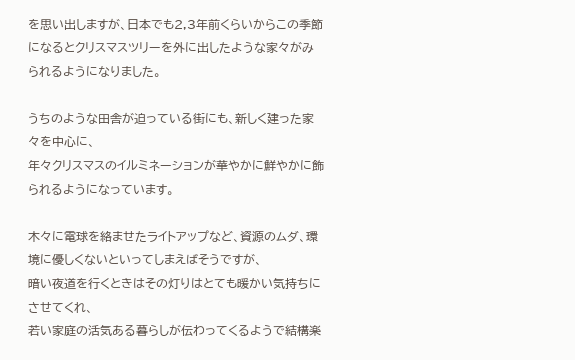を思い出しますが、日本でも2,3年前くらいからこの季節になるとクリスマスツリーを外に出したような家々がみられるようになりました。

うちのような田舎が迫っている街にも、新しく建った家々を中心に、
年々クリスマスのイルミネーションが華やかに鮮やかに飾られるようになっています。

木々に電球を絡ませたライトアップなど、資源のムダ、環境に優しくないといってしまえばそうですが、
暗い夜道を行くときはその灯りはとても暖かい気持ちにさせてくれ、
若い家庭の活気ある暮らしが伝わってくるようで結構楽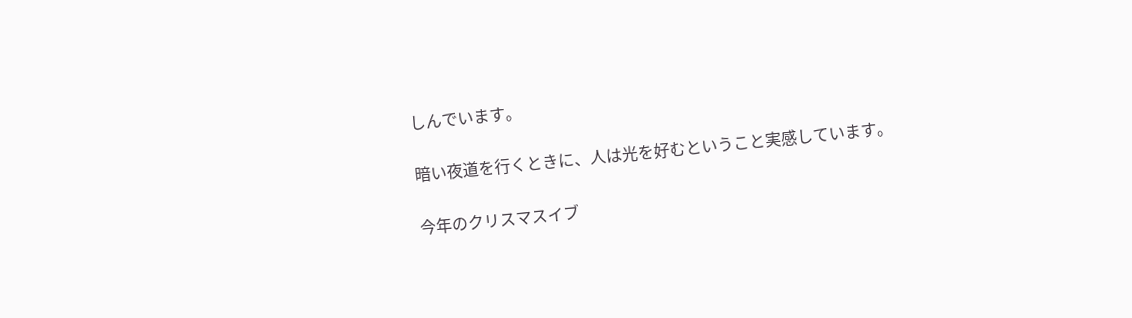しんでいます。

暗い夜道を行くときに、人は光を好むということ実感しています。

今年のクリスマスイブ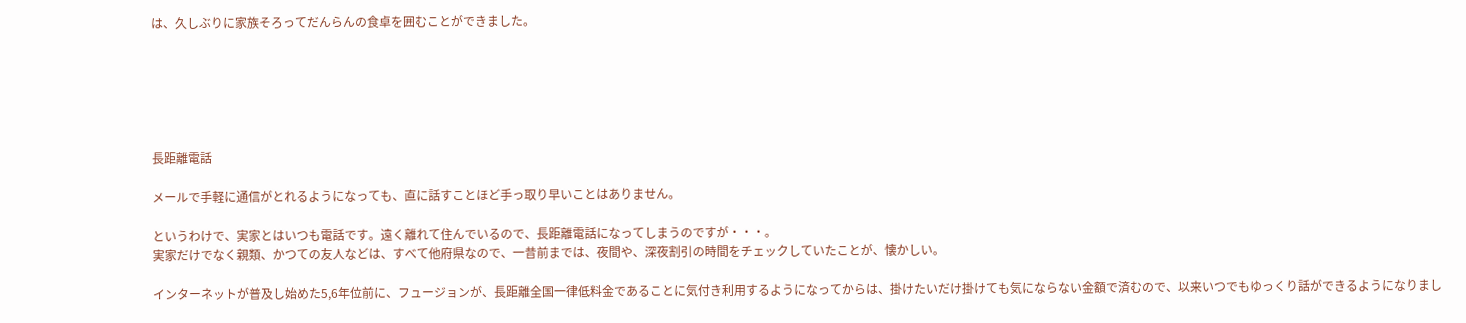は、久しぶりに家族そろってだんらんの食卓を囲むことができました。






長距離電話

メールで手軽に通信がとれるようになっても、直に話すことほど手っ取り早いことはありません。

というわけで、実家とはいつも電話です。遠く離れて住んでいるので、長距離電話になってしまうのですが・・・。
実家だけでなく親類、かつての友人などは、すべて他府県なので、一昔前までは、夜間や、深夜割引の時間をチェックしていたことが、懐かしい。

インターネットが普及し始めた5,6年位前に、フュージョンが、長距離全国一律低料金であることに気付き利用するようになってからは、掛けたいだけ掛けても気にならない金額で済むので、以来いつでもゆっくり話ができるようになりまし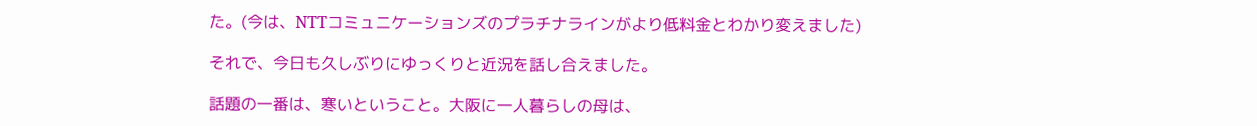た。(今は、NTTコミュニケーションズのプラチナラインがより低料金とわかり変えました)

それで、今日も久しぶりにゆっくりと近況を話し合えました。

話題の一番は、寒いということ。大阪に一人暮らしの母は、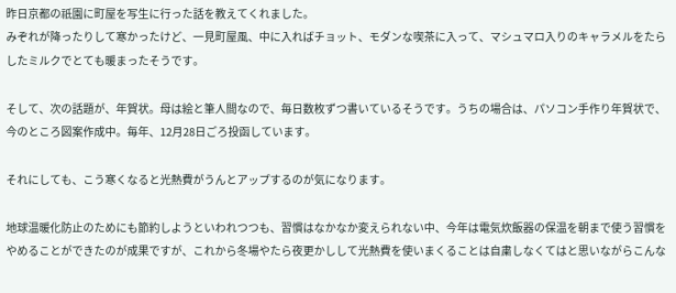昨日京都の祇園に町屋を写生に行った話を教えてくれました。
みぞれが降ったりして寒かったけど、一見町屋風、中に入ればチョット、モダンな喫茶に入って、マシュマロ入りのキャラメルをたらしたミルクでとても暖まったそうです。

そして、次の話題が、年賀状。母は絵と筆人間なので、毎日数枚ずつ書いているそうです。うちの場合は、パソコン手作り年賀状で、今のところ図案作成中。毎年、12月28日ごろ投函しています。

それにしても、こう寒くなると光熱費がうんとアップするのが気になります。

地球温暖化防止のためにも節約しようといわれつつも、習慣はなかなか変えられない中、今年は電気炊飯器の保温を朝まで使う習慣をやめることができたのが成果ですが、これから冬場やたら夜更かしして光熱費を使いまくることは自粛しなくてはと思いながらこんな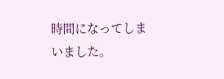時間になってしまいました。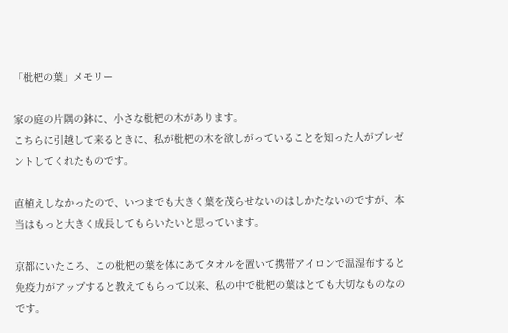「枇杷の葉」メモリー

家の庭の片隅の鉢に、小さな枇杷の木があります。
こちらに引越して来るときに、私が枇杷の木を欲しがっていることを知った人がプレゼントしてくれたものです。

直植えしなかったので、いつまでも大きく葉を茂らせないのはしかたないのですが、本当はもっと大きく成長してもらいたいと思っています。

京都にいたころ、この枇杷の葉を体にあてタオルを置いて携帯アイロンで温湿布すると免疫力がアップすると教えてもらって以来、私の中で枇杷の葉はとても大切なものなのです。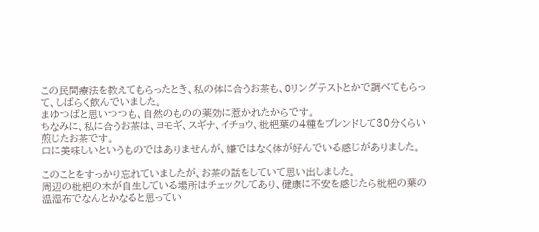この民間療法を教えてもらったとき、私の体に合うお茶も、Oリングテストとかで調べてもらって、しばらく飲んでいました。
まゆつばと思いつつも、自然のものの薬効に惹かれたからです。
ちなみに、私に合うお茶は、ヨモギ、スギナ、イチョウ、枇杷葉の4種をブレンドして30分くらい煎じたお茶です。
口に美味しいというものではありませんが、嫌ではなく体が好んでいる感じがありました。

このことをすっかり忘れていましたが、お茶の話をしていて思い出しました。
周辺の枇杷の木が自生している場所はチェックしてあり、健康に不安を感じたら枇杷の葉の温湿布でなんとかなると思ってい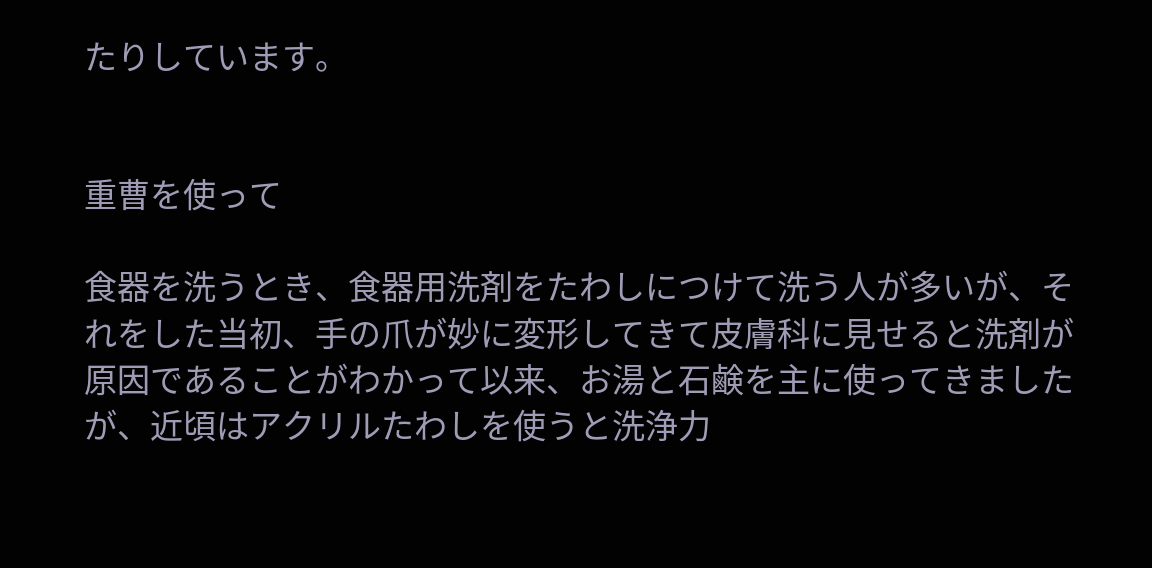たりしています。


重曹を使って

食器を洗うとき、食器用洗剤をたわしにつけて洗う人が多いが、それをした当初、手の爪が妙に変形してきて皮膚科に見せると洗剤が原因であることがわかって以来、お湯と石鹸を主に使ってきましたが、近頃はアクリルたわしを使うと洗浄力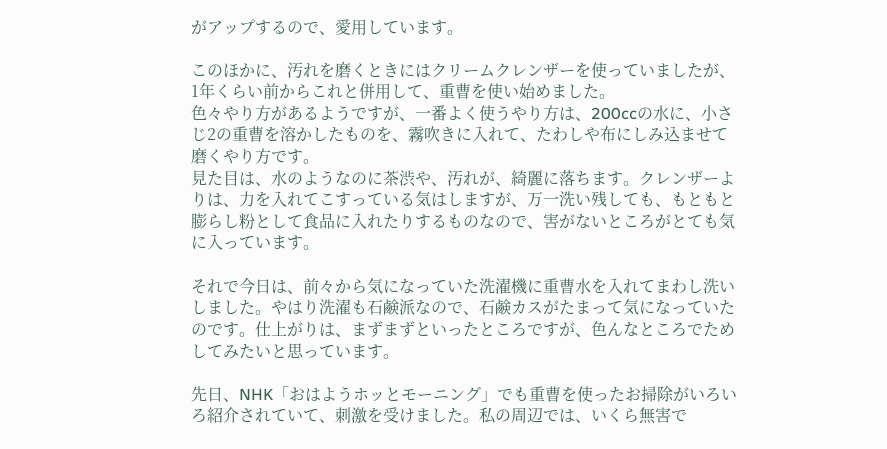がアップするので、愛用しています。

このほかに、汚れを磨くときにはクリームクレンザーを使っていましたが、1年くらい前からこれと併用して、重曹を使い始めました。
色々やり方があるようですが、一番よく使うやり方は、200ccの水に、小さじ2の重曹を溶かしたものを、霧吹きに入れて、たわしや布にしみ込ませて磨くやり方です。
見た目は、水のようなのに茶渋や、汚れが、綺麗に落ちます。クレンザーよりは、力を入れてこすっている気はしますが、万一洗い残しても、もともと膨らし粉として食品に入れたりするものなので、害がないところがとても気に入っています。

それで今日は、前々から気になっていた洗濯機に重曹水を入れてまわし洗いしました。やはり洗濯も石鹸派なので、石鹸カスがたまって気になっていたのです。仕上がりは、まずまずといったところですが、色んなところでためしてみたいと思っています。

先日、NHK「おはようホッとモーニング」でも重曹を使ったお掃除がいろいろ紹介されていて、刺激を受けました。私の周辺では、いくら無害で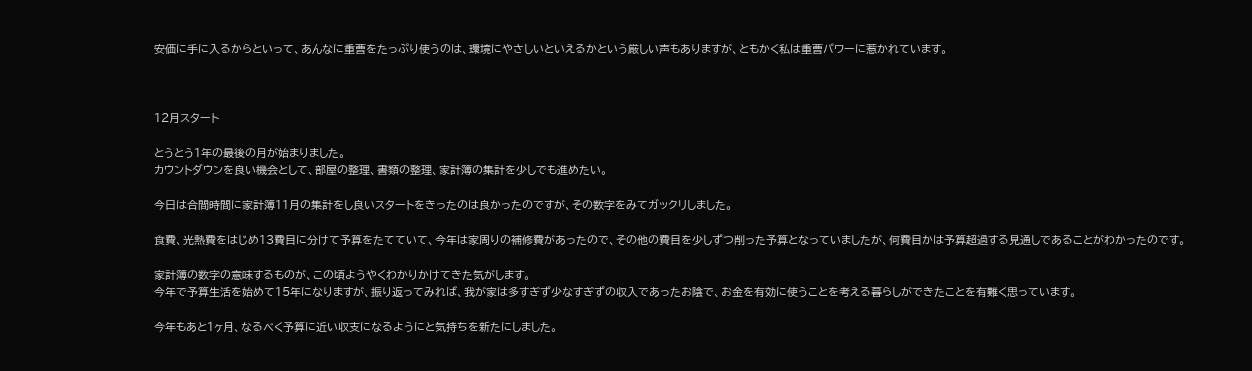安価に手に入るからといって、あんなに重曹をたっぷり使うのは、環境にやさしいといえるかという厳しい声もありますが、ともかく私は重曹パワーに惹かれています。



12月スタート

とうとう1年の最後の月が始まりました。
カウントダウンを良い機会として、部屋の整理、書類の整理、家計簿の集計を少しでも進めたい。

今日は合間時間に家計簿11月の集計をし良いスタートをきったのは良かったのですが、その数字をみてガックリしました。

食費、光熱費をはじめ13費目に分けて予算をたてていて、今年は家周りの補修費があったので、その他の費目を少しずつ削った予算となっていましたが、何費目かは予算超過する見通しであることがわかったのです。

家計簿の数字の意味するものが、この頃ようやくわかりかけてきた気がします。
今年で予算生活を始めて15年になりますが、振り返ってみれば、我が家は多すぎず少なすぎずの収入であったお陰で、お金を有効に使うことを考える暮らしができたことを有難く思っています。

今年もあと1ヶ月、なるべく予算に近い収支になるようにと気持ちを新たにしました。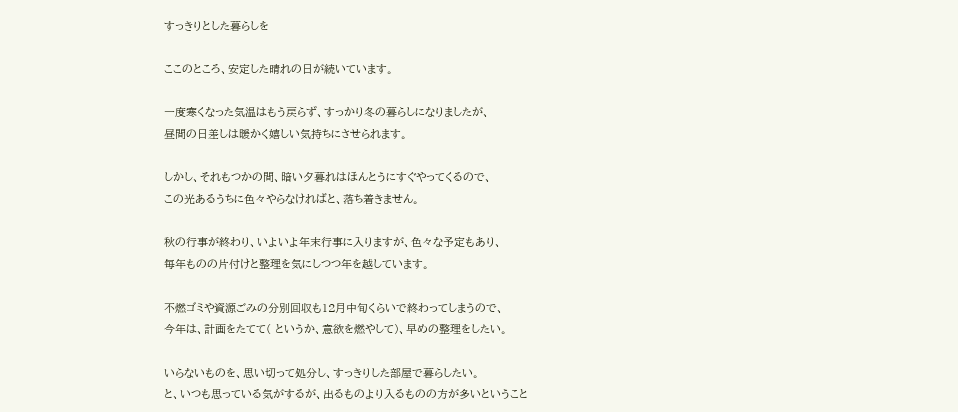すっきりとした暮らしを

ここのところ、安定した晴れの日が続いています。

一度寒くなった気温はもう戻らず、すっかり冬の暮らしになりましたが、
昼間の日差しは暖かく嬉しい気持ちにさせられます。

しかし、それもつかの間、暗い夕暮れはほんとうにすぐやってくるので、
この光あるうちに色々やらなければと、落ち着きません。

秋の行事が終わり、いよいよ年末行事に入りますが、色々な予定もあり、
毎年ものの片付けと整理を気にしつつ年を越しています。

不燃ゴミや資源ごみの分別回収も12月中旬くらいで終わってしまうので、
今年は、計画をたてて( というか、意欲を燃やして)、早めの整理をしたい。

いらないものを、思い切って処分し、すっきりした部屋で暮らしたい。
と、いつも思っている気がするが、出るものより入るものの方が多いということ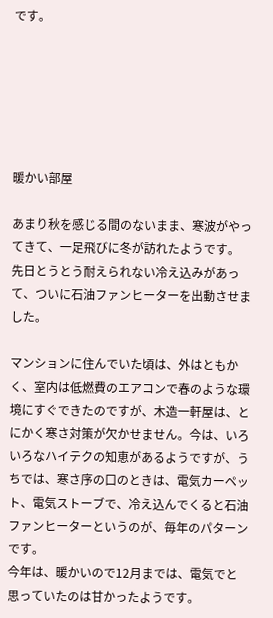です。






暖かい部屋

あまり秋を感じる間のないまま、寒波がやってきて、一足飛びに冬が訪れたようです。
先日とうとう耐えられない冷え込みがあって、ついに石油ファンヒーターを出動させました。

マンションに住んでいた頃は、外はともかく、室内は低燃費のエアコンで春のような環境にすぐできたのですが、木造一軒屋は、とにかく寒さ対策が欠かせません。今は、いろいろなハイテクの知恵があるようですが、うちでは、寒さ序の口のときは、電気カーペット、電気ストーブで、冷え込んでくると石油ファンヒーターというのが、毎年のパターンです。
今年は、暖かいので12月までは、電気でと思っていたのは甘かったようです。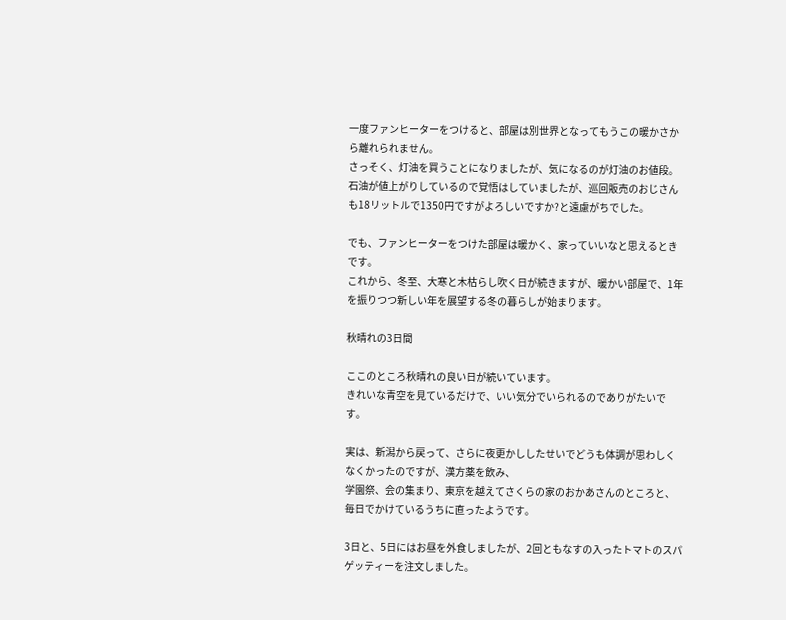一度ファンヒーターをつけると、部屋は別世界となってもうこの暖かさから離れられません。
さっそく、灯油を買うことになりましたが、気になるのが灯油のお値段。石油が値上がりしているので覚悟はしていましたが、巡回販売のおじさんも18リットルで1350円ですがよろしいですか?と遠慮がちでした。

でも、ファンヒーターをつけた部屋は暖かく、家っていいなと思えるときです。
これから、冬至、大寒と木枯らし吹く日が続きますが、暖かい部屋で、1年を振りつつ新しい年を展望する冬の暮らしが始まります。

秋晴れの3日間

ここのところ秋晴れの良い日が続いています。
きれいな青空を見ているだけで、いい気分でいられるのでありがたいです。

実は、新潟から戻って、さらに夜更かししたせいでどうも体調が思わしくなくかったのですが、漢方薬を飲み、
学園祭、会の集まり、東京を越えてさくらの家のおかあさんのところと、毎日でかけているうちに直ったようです。

3日と、5日にはお昼を外食しましたが、2回ともなすの入ったトマトのスパゲッティーを注文しました。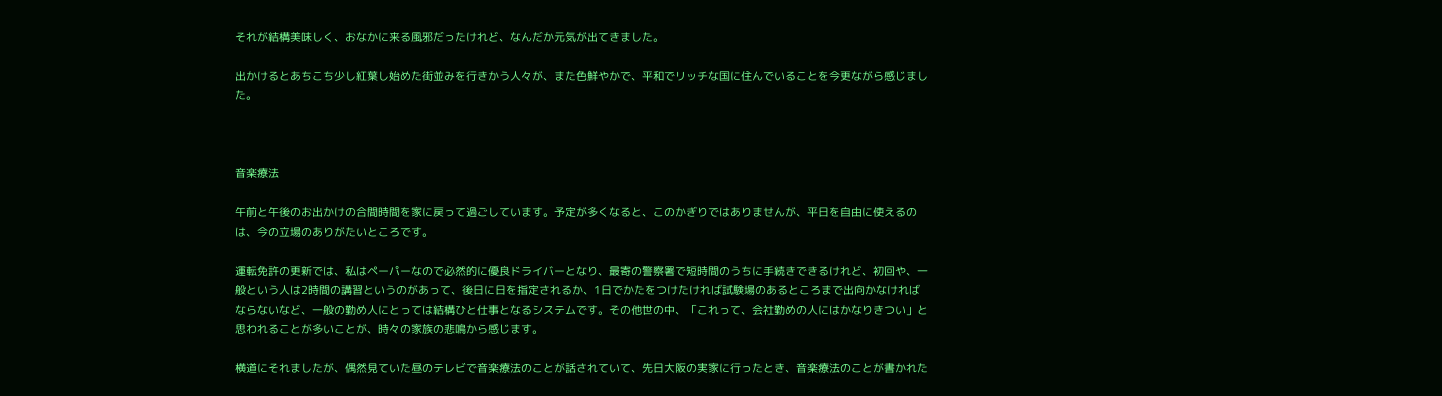それが結構美味しく、おなかに来る風邪だったけれど、なんだか元気が出てきました。

出かけるとあちこち少し紅葉し始めた街並みを行きかう人々が、また色鮮やかで、平和でリッチな国に住んでいることを今更ながら感じました。



音楽療法

午前と午後のお出かけの合間時間を家に戻って過ごしています。予定が多くなると、このかぎりではありませんが、平日を自由に使えるのは、今の立場のありがたいところです。

運転免許の更新では、私はペーパーなので必然的に優良ドライバーとなり、最寄の警察署で短時間のうちに手続きできるけれど、初回や、一般という人は2時間の講習というのがあって、後日に日を指定されるか、1日でかたをつけたければ試験場のあるところまで出向かなければならないなど、一般の勤め人にとっては結構ひと仕事となるシステムです。その他世の中、「これって、会社勤めの人にはかなりきつい」と思われることが多いことが、時々の家族の悲鳴から感じます。

横道にそれましたが、偶然見ていた昼のテレビで音楽療法のことが話されていて、先日大阪の実家に行ったとき、音楽療法のことが書かれた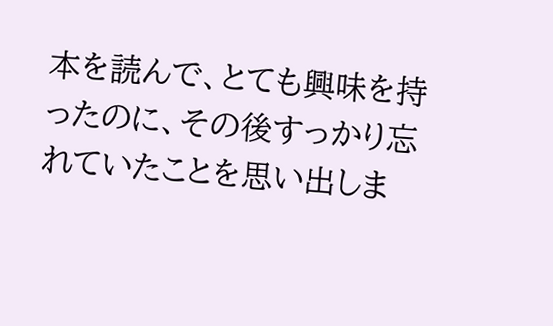本を読んで、とても興味を持ったのに、その後すっかり忘れていたことを思い出しま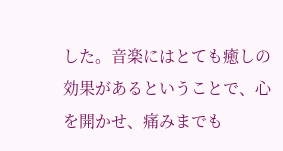した。音楽にはとても癒しの効果があるということで、心を開かせ、痛みまでも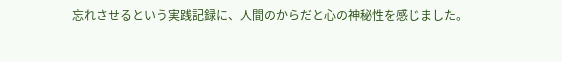忘れさせるという実践記録に、人間のからだと心の神秘性を感じました。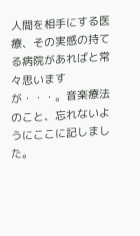人間を相手にする医療、その実感の持てる病院があればと常々思いますが・・・。音楽療法のこと、忘れないようにここに記しました。